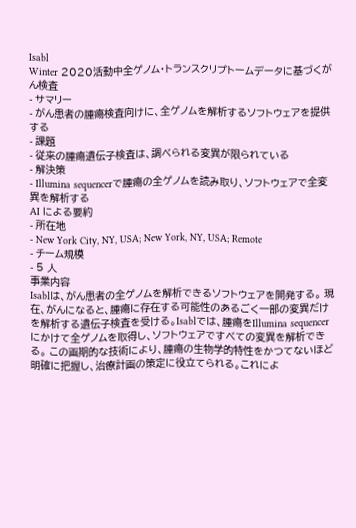Isabl
Winter 2020活動中全ゲノム・トランスクリプトームデータに基づくがん検査
- サマリー
- がん患者の腫瘍検査向けに、全ゲノムを解析するソフトウェアを提供する
- 課題
- 従来の腫瘍遺伝子検査は、調べられる変異が限られている
- 解決策
- Illumina sequencerで腫瘍の全ゲノムを読み取り、ソフトウェアで全変異を解析する
AI による要約
- 所在地
- New York City, NY, USA; New York, NY, USA; Remote
- チーム規模
- 5 人
事業内容
Isablは、がん患者の全ゲノムを解析できるソフトウェアを開発する。 現在、がんになると、腫瘍に存在する可能性のあるごく一部の変異だけを解析する遺伝子検査を受ける。Isablでは、腫瘍をIllumina sequencerにかけて全ゲノムを取得し、ソフトウェアですべての変異を解析できる。 この画期的な技術により、腫瘍の生物学的特性をかつてないほど明確に把握し、治療計画の策定に役立てられる。これによ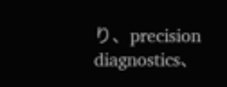り、precision diagnostics、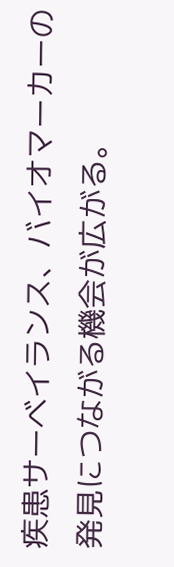疾患サーベイランス、バイオマーカーの発見につながる機会が広がる。